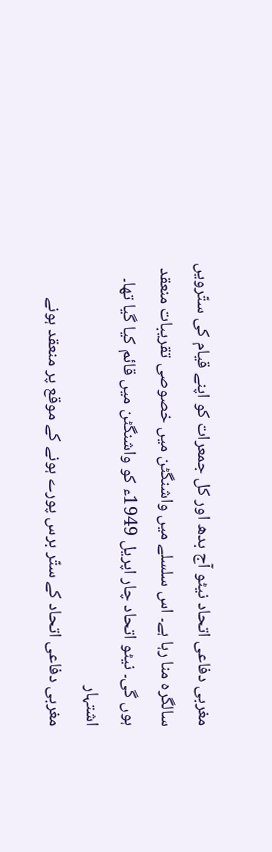مغربی دفاعی اتحاد نیٹو آج بدھ اور کل جمعرات کو اپنے قیام کی ستّرویں سالگرہ منا رہا ہے۔ اس سلسلے میں واشنگٹن میں خصوصی تقریبات منعقد ہوں گی۔ نیٹو اتحاد چار اپریل 1949ء کو واشنگٹن میں قائم کیا گیا تھا۔
اشتہار
مغربی دفاعی اتحاد کے ستّر برس پورے ہونے کے موقع پر منعقد ہونے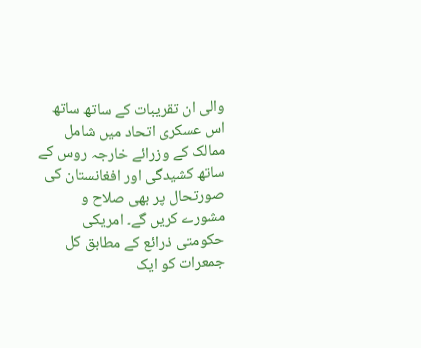والی ان تقریبات کے ساتھ ساتھ اس عسکری اتحاد میں شامل ممالک کے وزرائے خارجہ روس کے ساتھ کشیدگی اور افغانستان کی صورتحال پر بھی صلاح و مشورے کریں گے۔ امریکی حکومتی ذرائع کے مطابق کل جمعرات کو ایک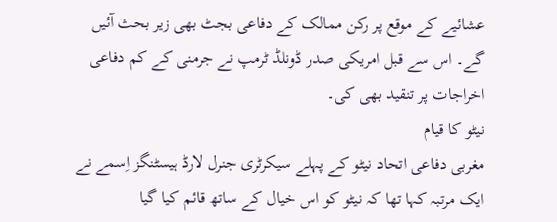عشائیے کے موقع پر رکن ممالک کے دفاعی بجٹ بھی زیر بحث آئیں گے۔ اس سے قبل امریکی صدر ڈونلڈ ٹرمپ نے جرمنی کے کم دفاعی اخراجات پر تنقید بھی کی۔
نیٹو کا قیام
مغربی دفاعی اتحاد نیٹو کے پہلے سیکرٹری جنرل لارڈ ہیسٹنگز اِسمے نے ایک مرتبہ کہا تھا کہ نیٹو کو اس خیال کے ساتھ قائم کیا گیا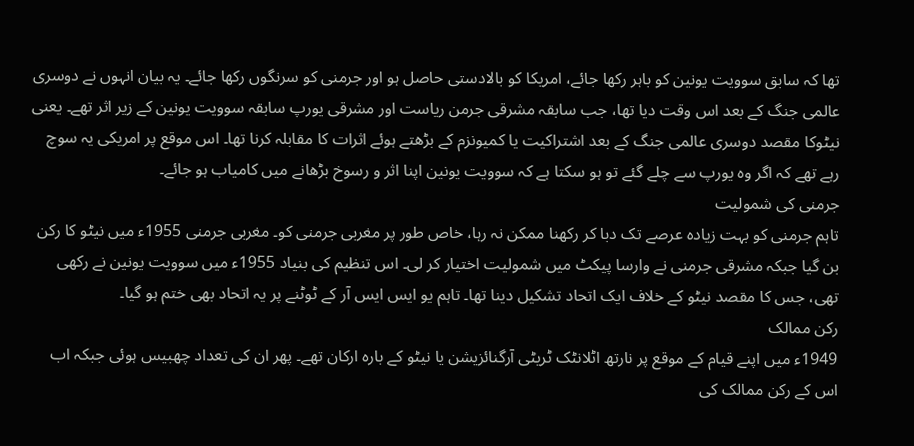تھا کہ سابق سوویت یونین کو باہر رکھا جائے، امریکا کو بالادستی حاصل ہو اور جرمنی کو سرنگوں رکھا جائے۔ یہ بیان انہوں نے دوسری عالمی جنگ کے بعد اس وقت دیا تھا، جب سابقہ مشرقی جرمن ریاست اور مشرقی یورپ سابقہ سوویت یونین کے زیر اثر تھے۔ یعنی نیٹوکا مقصد دوسری عالمی جنگ کے بعد اشتراکیت یا کمیونزم کے بڑھتے ہوئے اثرات کا مقابلہ کرنا تھا۔ اس موقع پر امریکی یہ سوچ رہے تھے کہ اگر وہ یورپ سے چلے گئے تو ہو سکتا ہے کہ سوویت یونین اپنا اثر و رسوخ بڑھانے میں کامیاب ہو جائے۔
جرمنی کی شمولیت
تاہم جرمنی کو بہت زیادہ عرصے تک دبا کر رکھنا ممکن نہ رہا، خاص طور پر مغربی جرمنی کو۔ مغربی جرمنی 1955ء میں نیٹو کا رکن بن گیا جبکہ مشرقی جرمنی نے وارسا پیکٹ میں شمولیت اختیار کر لی۔ اس تنظیم کی بنیاد 1955ء میں سوویت یونین نے رکھی تھی، جس کا مقصد نیٹو کے خلاف ایک اتحاد تشکیل دینا تھا۔ تاہم یو ایس ایس آر کے ٹوٹنے پر یہ اتحاد بھی ختم ہو گیا۔
رکن ممالک
1949ء میں اپنے قیام کے موقع پر نارتھ اٹلانٹک ٹریٹی آرگنائزیشن یا نیٹو کے بارہ ارکان تھے۔ پھر ان کی تعداد چھبیس ہوئی جبکہ اب اس کے رکن ممالک کی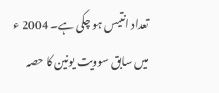تعداد انتیس ہو چکی ہے۔ 2004 ء میں سابق سوویت یونین کا حصہ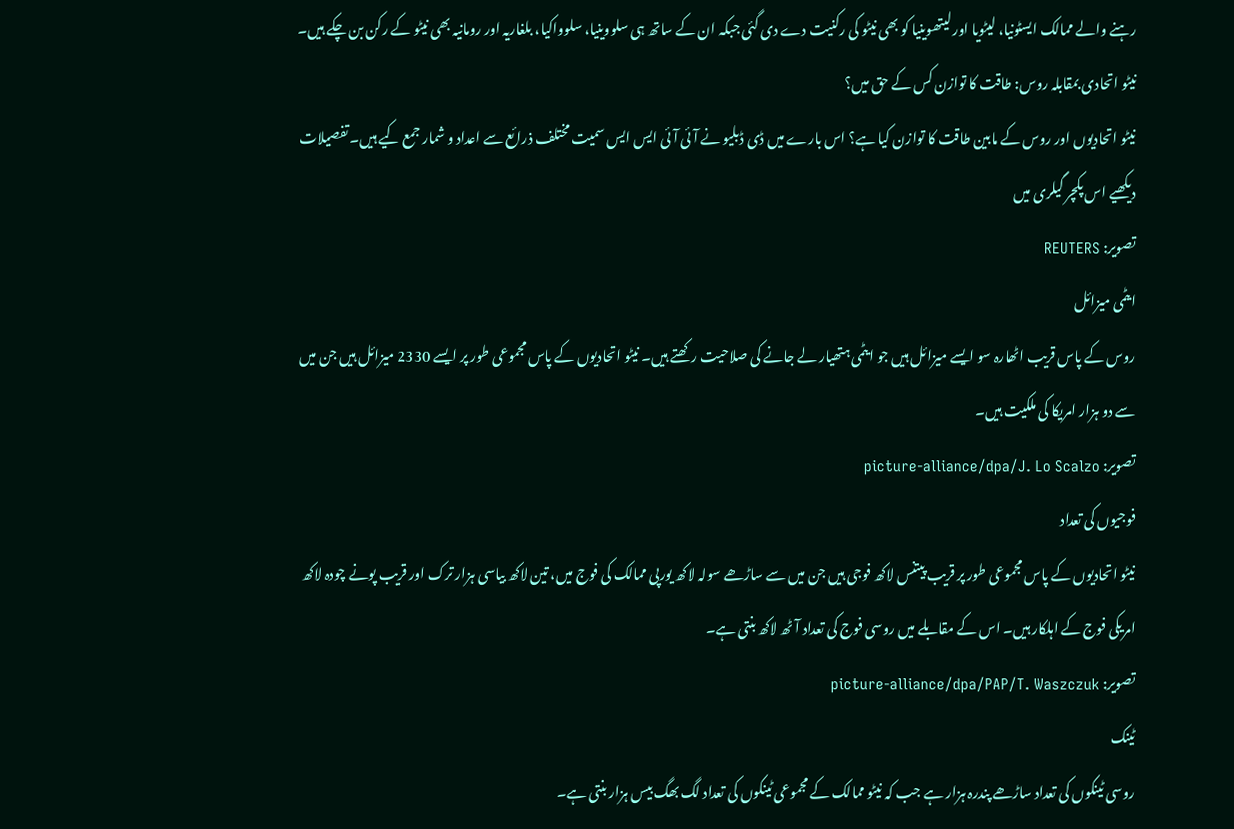رہنے والے ممالک ایسٹونیا، لیٹویا اور لیتھوینیا کو بھی نیٹو کی رکنیت دے دی گئی جبکہ ان کے ساتھ ہی سلووینیا، سلوواکیا، بلغاریہ اور رومانیہ بھی نیٹو کے رکن بن چکے ہیں۔
نیٹو اتحادی بمقابلہ روس: طاقت کا توازن کس کے حق میں؟
نیٹو اتحادیوں اور روس کے مابین طاقت کا توازن کیا ہے؟ اس بارے میں ڈی ڈبلیو نے آئی آئی ایس ایس سمیت مختلف ذرائع سے اعداد و شمار جمع کیے ہیں۔ تفصیلات دیکھیے اس پکچر گیلری میں
تصویر: REUTERS
ایٹمی میزائل
روس کے پاس قریب اٹھارہ سو ایسے میزائل ہیں جو ایٹمی ہتھیار لے جانے کی صلاحیت رکھتے ہیں۔ نیٹو اتحادیوں کے پاس مجموعی طور پر ایسے 2330 میزائل ہیں جن میں سے دو ہزار امریکا کی ملکیت ہیں۔
تصویر: picture-alliance/dpa/J. Lo Scalzo
فوجیوں کی تعداد
نیٹو اتحادیوں کے پاس مجموعی طور پر قریب پیتنس لاکھ فوجی ہیں جن میں سے ساڑھے سولہ لاکھ یورپی ممالک کی فوج میں، تین لاکھ بیاسی ہزار ترک اور قریب پونے چودہ لاکھ امریکی فوج کے اہلکار ہیں۔ اس کے مقابلے میں روسی فوج کی تعداد آٹھ لاکھ بنتی ہے۔
تصویر: picture-alliance/dpa/PAP/T. Waszczuk
ٹینک
روسی ٹینکوں کی تعداد ساڑھے پندرہ ہزار ہے جب کہ نیٹو ممالک کے مجموعی ٹینکوں کی تعداد لگ بھگ بیس ہزار بنتی ہے۔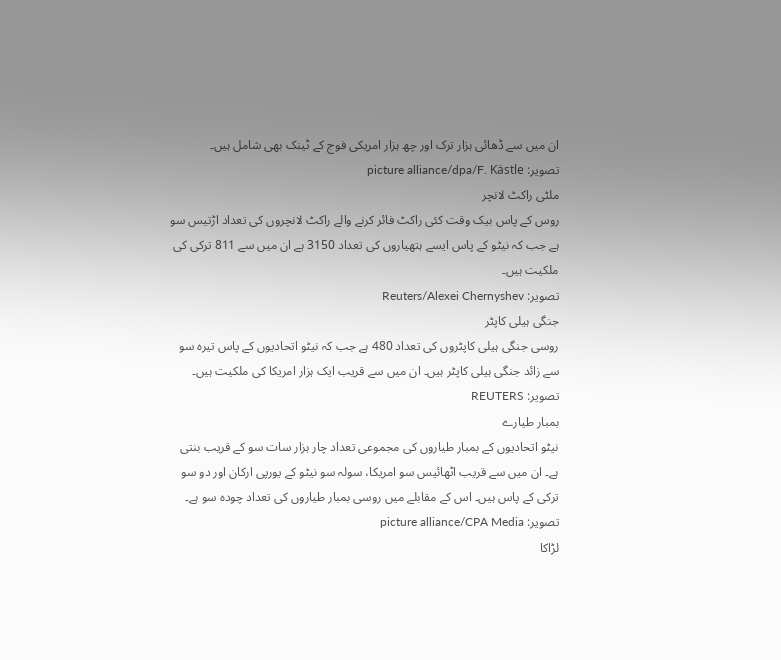ان میں سے ڈھائی ہزار ترک اور چھ ہزار امریکی فوج کے ٹینک بھی شامل ہیں۔
تصویر: picture alliance/dpa/F. Kästle
ملٹی راکٹ لانچر
روس کے پاس بیک وقت کئی راکٹ فائر کرنے والے راکٹ لانچروں کی تعداد اڑتیس سو ہے جب کہ نیٹو کے پاس ایسے ہتھیاروں کی تعداد 3150 ہے ان میں سے 811 ترکی کی ملکیت ہیں۔
تصویر: Reuters/Alexei Chernyshev
جنگی ہیلی کاپٹر
روسی جنگی ہیلی کاپٹروں کی تعداد 480 ہے جب کہ نیٹو اتحادیوں کے پاس تیرہ سو سے زائد جنگی ہیلی کاپٹر ہیں۔ ان میں سے قریب ایک ہزار امریکا کی ملکیت ہیں۔
تصویر: REUTERS
بمبار طیارے
نیٹو اتحادیوں کے بمبار طیاروں کی مجموعی تعداد چار ہزار سات سو کے قریب بنتی ہے۔ ان میں سے قریب اٹھائیس سو امریکا، سولہ سو نیٹو کے یورپی ارکان اور دو سو ترکی کے پاس ہیں۔ اس کے مقابلے میں روسی بمبار طیاروں کی تعداد چودہ سو ہے۔
تصویر: picture alliance/CPA Media
لڑاکا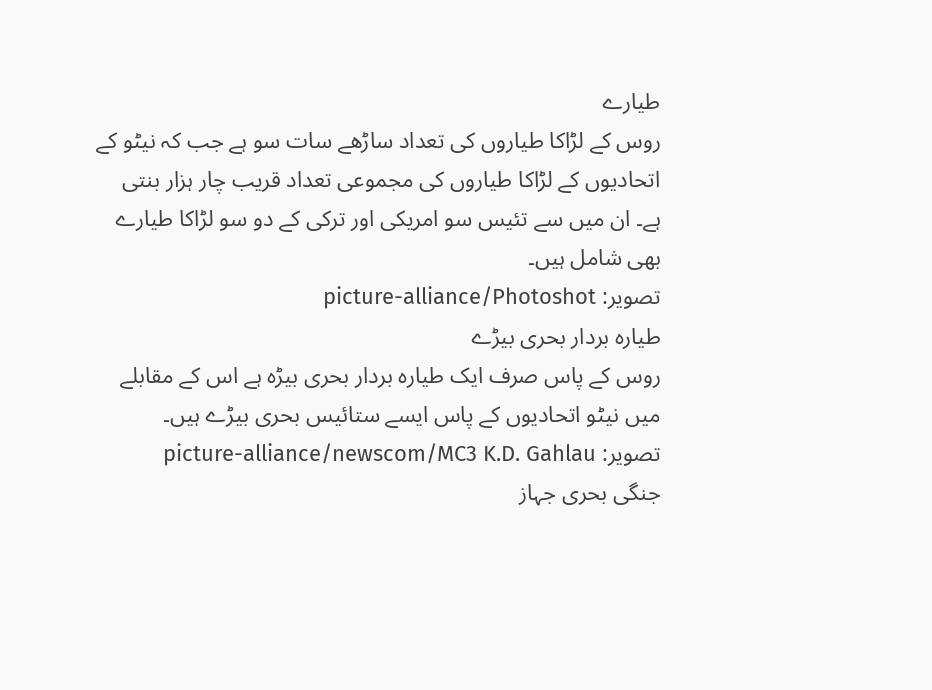طیارے
روس کے لڑاکا طیاروں کی تعداد ساڑھے سات سو ہے جب کہ نیٹو کے اتحادیوں کے لڑاکا طیاروں کی مجموعی تعداد قریب چار ہزار بنتی ہے۔ ان میں سے تئیس سو امریکی اور ترکی کے دو سو لڑاکا طیارے بھی شامل ہیں۔
تصویر: picture-alliance/Photoshot
طیارہ بردار بحری بیڑے
روس کے پاس صرف ایک طیارہ بردار بحری بیڑہ ہے اس کے مقابلے میں نیٹو اتحادیوں کے پاس ایسے ستائیس بحری بیڑے ہیں۔
تصویر: picture-alliance/newscom/MC3 K.D. Gahlau
جنگی بحری جہاز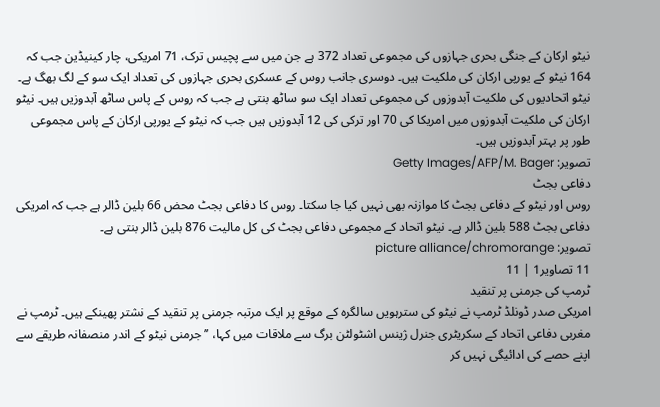نیٹو ارکان کے جنگی بحری جہازوں کی مجموعی تعداد 372 ہے جن میں سے پچیس ترک، 71 امریکی، چار کینیڈین جب کہ 164 نیٹو کے یورپی ارکان کی ملکیت ہیں۔ دوسری جانب روس کے عسکری بحری جہازوں کی تعداد ایک سو کے لگ بھگ ہے۔
نیٹو اتحادیوں کی ملکیت آبدوزوں کی مجموعی تعداد ایک سو ساٹھ بنتی ہے جب کہ روس کے پاس ساٹھ آبدوزیں ہیں۔ نیٹو ارکان کی ملکیت آبدوزوں میں امریکا کی 70 اور ترکی کی 12 آبدوزیں ہیں جب کہ نیٹو کے یورپی ارکان کے پاس مجموعی طور پر بہتر آبدوزیں ہیں۔
تصویر: Getty Images/AFP/M. Bager
دفاعی بجٹ
روس اور نیٹو کے دفاعی بجٹ کا موازنہ بھی نہیں کیا جا سکتا۔ روس کا دفاعی بجٹ محض 66 بلین ڈالر ہے جب کہ امریکی دفاعی بجٹ 588 بلین ڈالر ہے۔ نیٹو اتحاد کے مجموعی دفاعی بجٹ کی کل مالیت 876 بلین ڈالر بنتی ہے۔
تصویر: picture alliance/chromorange
11 تصاویر1 | 11
ٹرمپ کی جرمنی پر تنقید
امریکی صدر ڈونلڈ ٹرمپ نے نیٹو کی سترہویں سالگرہ کے موقع پر ایک مرتبہ جرمنی پر تنقید کے نشتر پھینکے ہیں۔ ٹرمپ نے مغربی دفاعی اتحاد کے سکریٹری جنرل ژینس اشٹولٹن برگ سے ملاقات میں کہا، ’’جرمنی نیٹو کے اندر منصفانہ طریقے سے اپنے حصے کی ادائیگی نہیں کر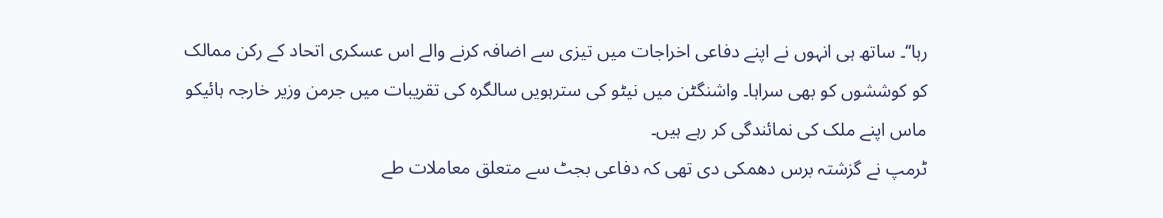رہا‘‘۔ ساتھ ہی انہوں نے اپنے دفاعی اخراجات میں تیزی سے اضافہ کرنے والے اس عسکری اتحاد کے رکن ممالک کو کوششوں کو بھی سراہا۔ واشنگٹن میں نیٹو کی سترہویں سالگرہ کی تقریبات میں جرمن وزیر خارجہ ہائیکو ماس اپنے ملک کی نمائندگی کر رہے ہیں۔
ٹرمپ نے گزشتہ برس دھمکی دی تھی کہ دفاعی بجٹ سے متعلق معاملات طے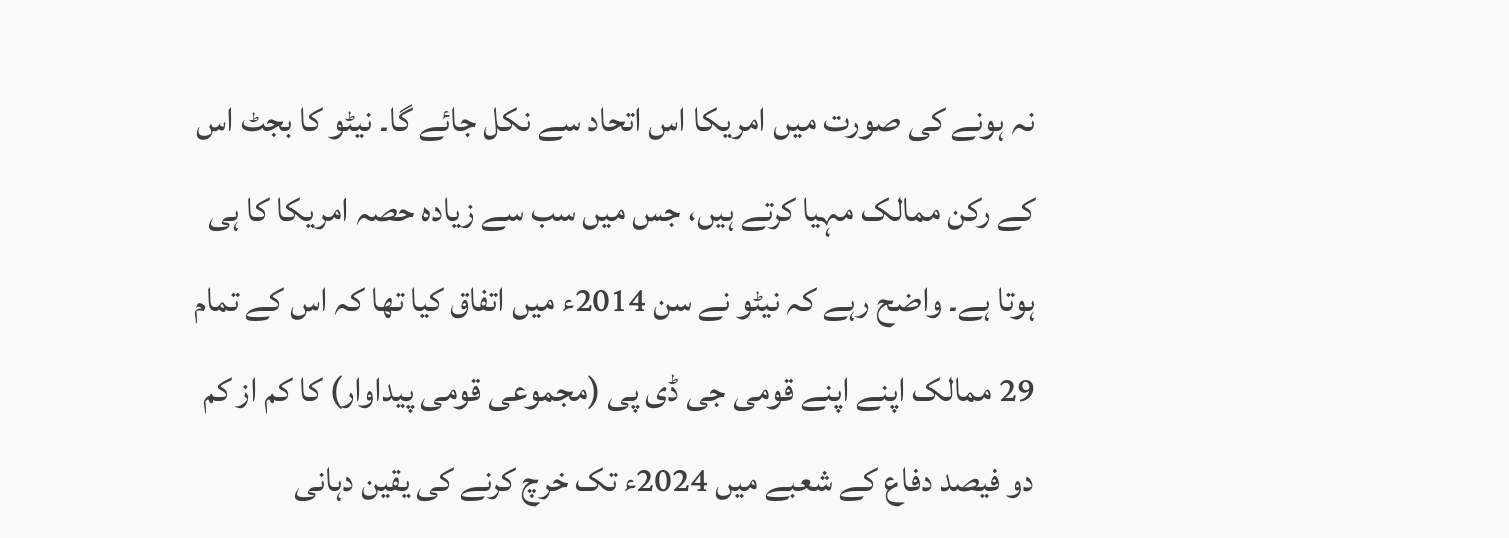نہ ہونے کی صورت میں امریکا اس اتحاد سے نکل جائے گا۔ نیٹو کا بجٹ اس کے رکن ممالک مہیا کرتے ہیں، جس میں سب سے زیادہ حصہ امریکا کا ہی ہوتا ہے۔ واضح رہے کہ نیٹو نے سن 2014ء میں اتفاق کیا تھا کہ اس کے تمام 29 ممالک اپنے اپنے قومی جی ڈی پی (مجموعی قومی پیداوار) کا کم از کم دو فیصد دفاع کے شعبے میں 2024ء تک خرچ کرنے کی یقین دہانی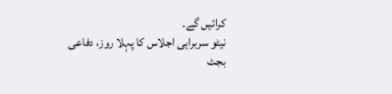کرائیں گے۔
نیٹو سربراہی اجلاس کا پہلا روز، دفاعی بجٹ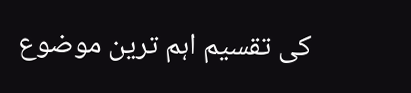کی تقسیم اہم ترین موضوع